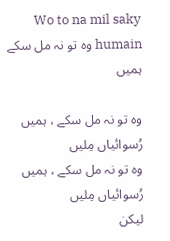Wo to na mil saky humain وہ تو نہ مل سکے ہمیں

وہ تو نہ مل سکے ، ہمیں رُسوائیاں مِلیں
وہ تو نہ مل سکے ، ہمیں رُسوائیاں مِلیں
لیکن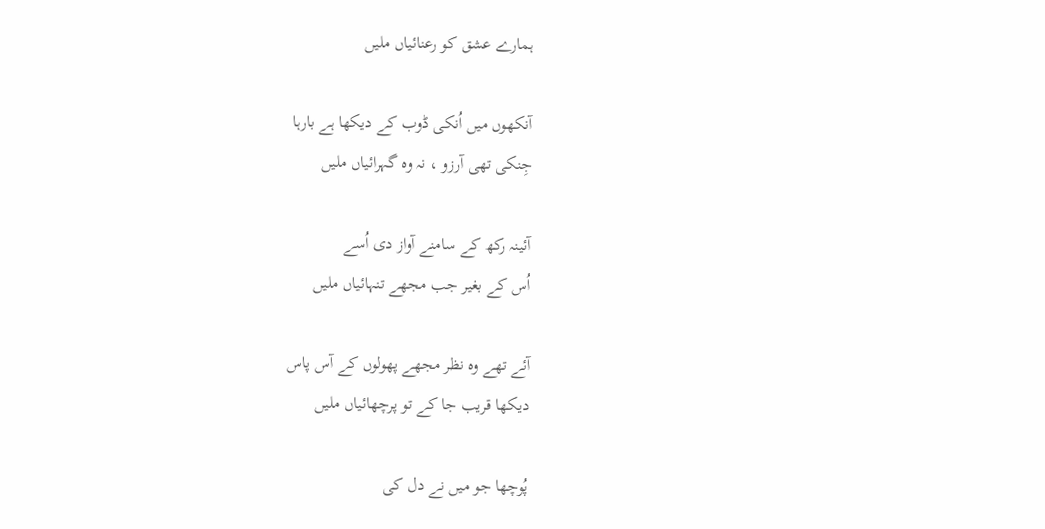ہمارے عشق کو رعنائیاں ملیں

آنکھوں میں اُنکی ڈوب کے دیکھا ہے بارہا
جِنکی تھی آرزو ، نہ وہ گہرائیاں ملیں

آئینہ رکھ کے سامنے آواز دی اُسے
اُس کے بغیر جب مجھے تنہائیاں ملیں

آئے تھے وہ نظر مجھے پھولوں کے آس پاس
دیکھا قریب جا کے تو پرچھائیاں ملیں

پُوچھا جو میں نے دل کی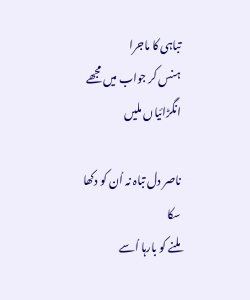تباہی کا ماجرا
ہنس کر جواب میں مجھے انگڑائیاں ملیں

ناصر دل تباہ نہ اُن کو دکھا سکا
ملنے کو بارہا اُسے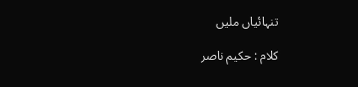تنہائیاں ملیں

کلام : حکیم ناصر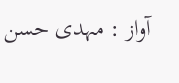آواز : مہدی حسن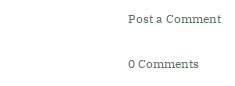Post a Comment

0 Comments